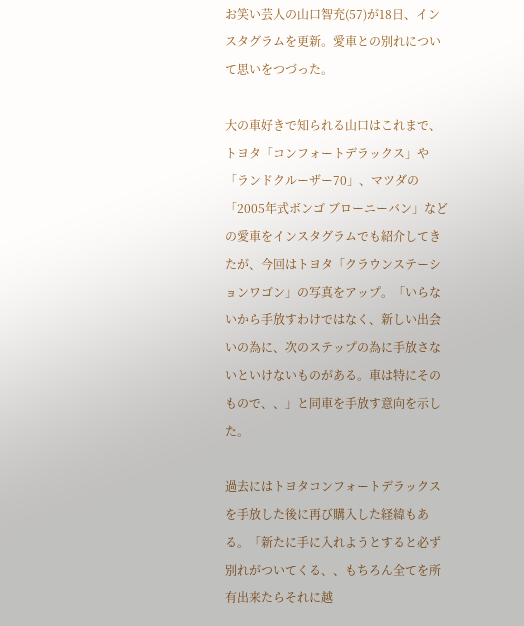お笑い芸人の山口智充(57)が18日、インスタグラムを更新。愛車との別れについて思いをつづった。

大の車好きで知られる山口はこれまで、トヨタ「コンフォートデラックス」や「ランドクルーザー70」、マツダの「2005年式ボンゴ ブローニーバン」などの愛車をインスタグラムでも紹介してきたが、今回はトヨタ「クラウンステーションワゴン」の写真をアップ。「いらないから手放すわけではなく、新しい出会いの為に、次のステップの為に手放さないといけないものがある。車は特にそのもので、、」と同車を手放す意向を示した。

過去にはトヨタコンフォートデラックスを手放した後に再び購入した経緯もある。「新たに手に入れようとすると必ず別れがついてくる、、もちろん全てを所有出来たらそれに越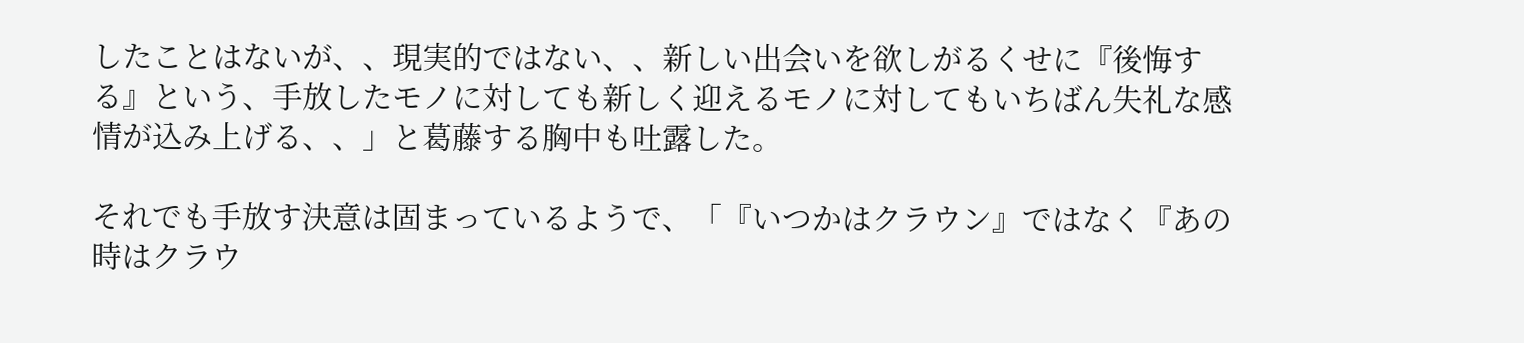したことはないが、、現実的ではない、、新しい出会いを欲しがるくせに『後悔する』という、手放したモノに対しても新しく迎えるモノに対してもいちばん失礼な感情が込み上げる、、」と葛藤する胸中も吐露した。

それでも手放す決意は固まっているようで、「『いつかはクラウン』ではなく『あの時はクラウ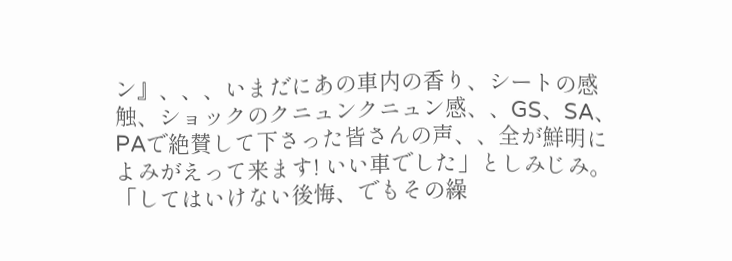ン』、、、いまだにあの車内の香り、シートの感触、ショックのクニュンクニュン感、、GS、SA、PAで絶賛して下さった皆さんの声、、全が鮮明によみがえって来ます! いい車でした」としみじみ。「してはいけない後悔、でもその繰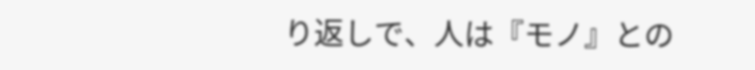り返しで、人は『モノ』との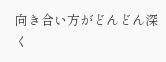向き合い方がどんどん深く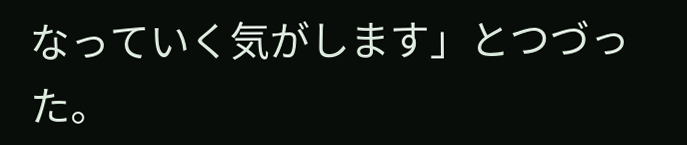なっていく気がします」とつづった。